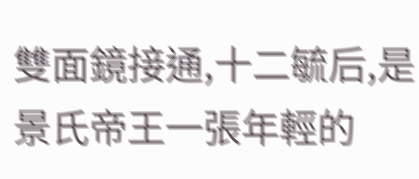雙面鏡接通,十二毓后,是景氏帝王一張年輕的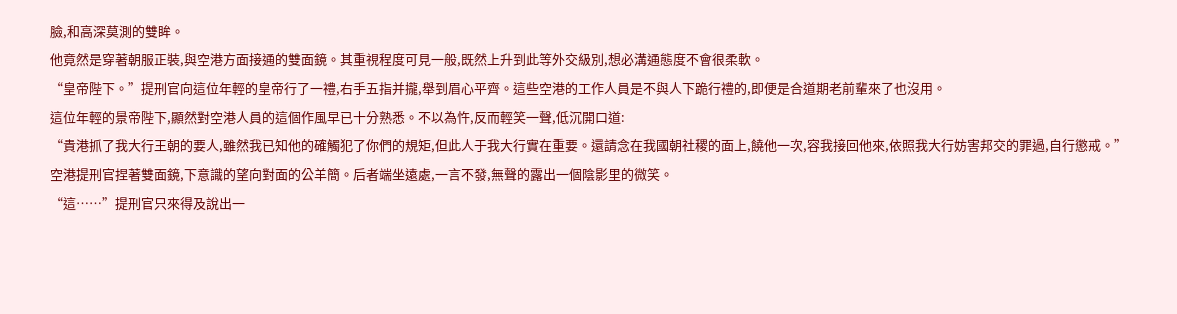臉,和高深莫測的雙眸。
他竟然是穿著朝服正裝,與空港方面接通的雙面鏡。其重視程度可見一般,既然上升到此等外交級別,想必溝通態度不會很柔軟。
“皇帝陛下。”提刑官向這位年輕的皇帝行了一禮,右手五指并攏,舉到眉心平齊。這些空港的工作人員是不與人下跪行禮的,即便是合道期老前輩來了也沒用。
這位年輕的景帝陛下,顯然對空港人員的這個作風早已十分熟悉。不以為忤,反而輕笑一聲,低沉開口道:
“貴港抓了我大行王朝的要人,雖然我已知他的確觸犯了你們的規矩,但此人于我大行實在重要。還請念在我國朝社稷的面上,饒他一次,容我接回他來,依照我大行妨害邦交的罪過,自行懲戒。”
空港提刑官捏著雙面鏡,下意識的望向對面的公羊簡。后者端坐遠處,一言不發,無聲的露出一個陰影里的微笑。
“這……”提刑官只來得及說出一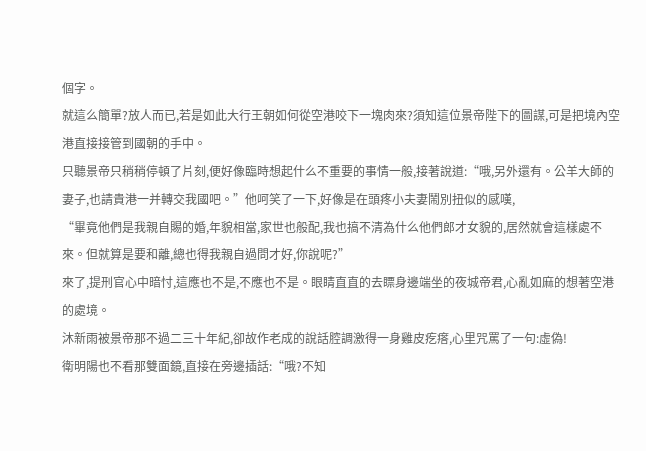個字。
就這么簡單?放人而已,若是如此大行王朝如何從空港咬下一塊肉來?須知這位景帝陛下的圖謀,可是把境內空港直接接管到國朝的手中。
只聽景帝只稍稍停頓了片刻,便好像臨時想起什么不重要的事情一般,接著說道:“哦,另外還有。公羊大師的妻子,也請貴港一并轉交我國吧。”他呵笑了一下,好像是在頭疼小夫妻鬧別扭似的感嘆,
“畢竟他們是我親自賜的婚,年貌相當,家世也般配,我也搞不清為什么他們郎才女貌的,居然就會這樣處不來。但就算是要和離,總也得我親自過問才好,你說呢?”
來了,提刑官心中暗忖,這應也不是,不應也不是。眼睛直直的去瞟身邊端坐的夜城帝君,心亂如麻的想著空港的處境。
沐新雨被景帝那不過二三十年紀,卻故作老成的說話腔調激得一身雞皮疙瘩,心里咒罵了一句:虛偽!
衛明陽也不看那雙面鏡,直接在旁邊插話:“哦?不知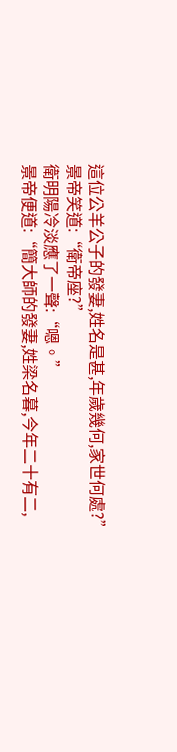這位公羊公子的發妻,姓名是甚,年歲幾何,家世何處?”
景帝笑道:“衛帝座?”
衛明陽冷淡應了一聲:“嗯。”
景帝便道:“簡大師的發妻,姓梁名暮,今年二十有二,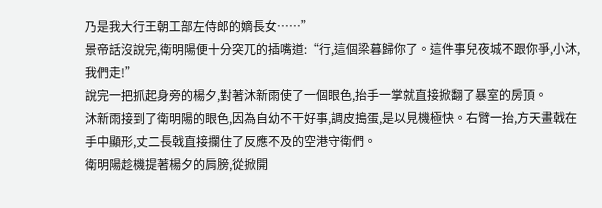乃是我大行王朝工部左侍郎的嫡長女……”
景帝話沒說完,衛明陽便十分突兀的插嘴道:“行,這個梁暮歸你了。這件事兒夜城不跟你爭,小沐,我們走!”
說完一把抓起身旁的楊夕,對著沐新雨使了一個眼色,抬手一掌就直接掀翻了暴室的房頂。
沐新雨接到了衛明陽的眼色,因為自幼不干好事,調皮搗蛋,是以見機極快。右臂一抬,方天畫戟在手中顯形,丈二長戟直接攔住了反應不及的空港守衛們。
衛明陽趁機提著楊夕的肩膀,從掀開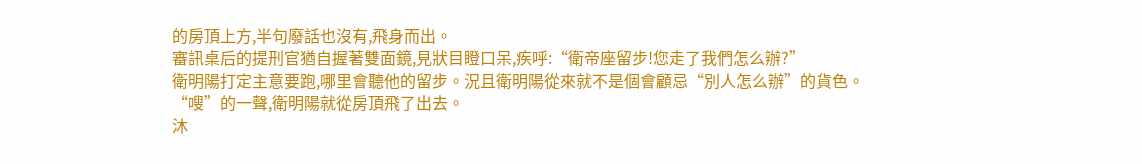的房頂上方,半句廢話也沒有,飛身而出。
審訊桌后的提刑官猶自握著雙面鏡,見狀目瞪口呆,疾呼:“衛帝座留步!您走了我們怎么辦?”
衛明陽打定主意要跑,哪里會聽他的留步。況且衛明陽從來就不是個會顧忌“別人怎么辦”的貨色。
“嗖”的一聲,衛明陽就從房頂飛了出去。
沐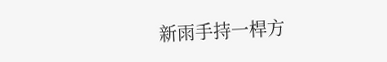新雨手持一桿方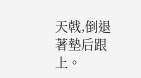天戟,倒退著墊后跟上。